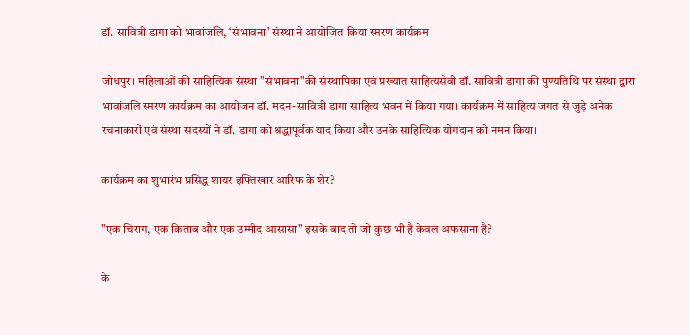डॉ. सावित्री डागा को भावांजलि, ‘संभावना’ संस्था ने आयोजित किया स्मरण कार्यक्रम

जोधपुर। महिलाओं की साहित्यिक संस्था "संभावना"की संस्थापिका एवं प्रख्यात साहित्यसेवी डॉ. सावित्री डागा की पुण्यतिथि पर संस्था द्वारा भावांजलि स्मरण कार्यक्रम का आयोजन डॉ. मदन-सावित्री डागा साहित्य भवन में किया गया। कार्यक्रम में साहित्य जगत से जुड़े अनेक रचनाकारों एवं संस्था सदस्यों ने डॉ. डागा को श्रद्धापूर्वक याद किया और उनके साहित्यिक योगदान को नमन किया।

कार्यक्रम का शुभारंभ प्रसिद्ध शायर इफ्तिखार आरिफ के शेर?

"एक चिराग, एक किताब और एक उम्मीद आसासा" इसके बाद तो जो कुछ भी है केवल अफसाना है?

के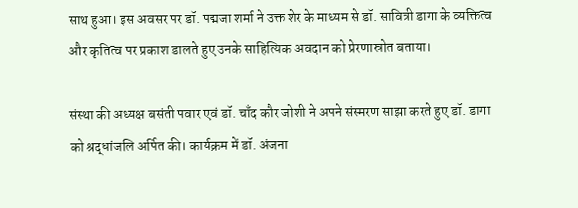साथ हुआ। इस अवसर पर डॉ. पद्मजा शर्मा ने उक्त शेर के माध्यम से डॉ. सावित्री डागा के व्यक्तित्व और कृतित्व पर प्रकाश डालते हुए उनके साहित्यिक अवदान को प्रेरणास्रोत बताया।

संस्था की अध्यक्ष बसंती पवार एवं डॉ. चाँद कौर जोशी ने अपने संस्मरण साझा करते हुए डॉ. डागा को श्रद्धांजलि अर्पित की। कार्यक्रम में डॉ. अंजना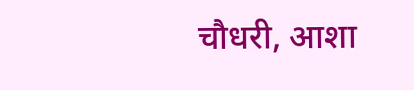चौधरी, आशा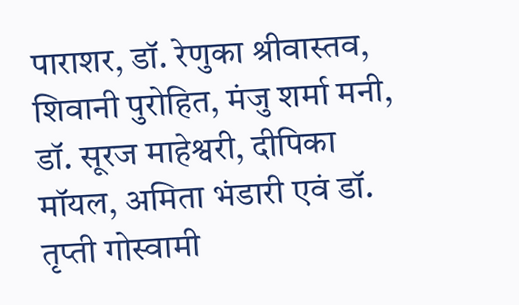पाराशर, डॉ. रेणुका श्रीवास्तव, शिवानी पुरोहित, मंजु शर्मा मनी, डॉ. सूरज माहेश्वरी, दीपिका मॉयल, अमिता भंडारी एवं डॉ. तृप्ती गोस्वामी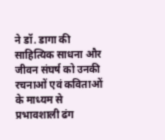ने डॉ. डागा की साहित्यिक साधना और जीवन संघर्ष को उनकी रचनाओं एवं कविताओं के माध्यम से प्रभावशाली ढंग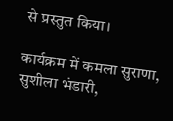से प्रस्तुत किया।

कार्यक्रम में कमला सुराणा, सुशीला भंडारी,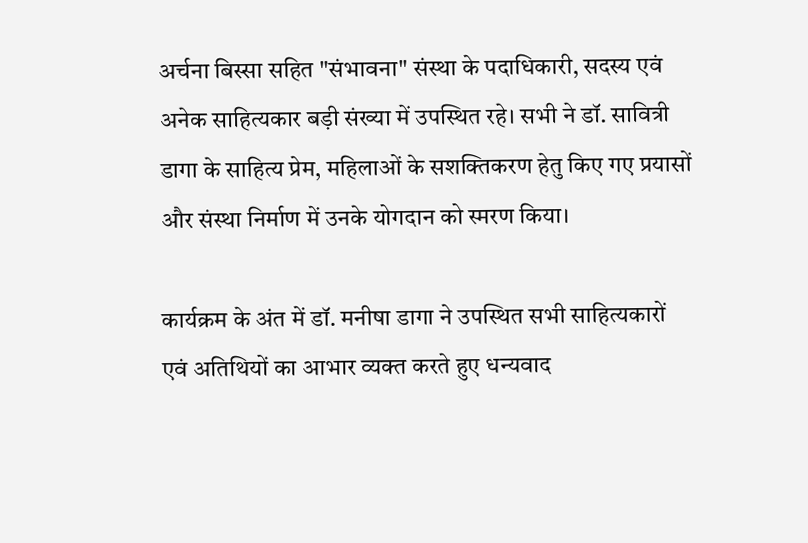अर्चना बिस्सा सहित "संभावना" संस्था के पदाधिकारी, सदस्य एवं अनेक साहित्यकार बड़ी संख्या में उपस्थित रहे। सभी ने डॉ. सावित्री डागा के साहित्य प्रेम, महिलाओं के सशक्तिकरण हेतु किए गए प्रयासों और संस्था निर्माण में उनके योगदान को स्मरण किया।

कार्यक्रम के अंत में डॉ. मनीषा डागा ने उपस्थित सभी साहित्यकारों एवं अतिथियों का आभार व्यक्त करते हुए धन्यवाद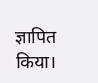ज्ञापित किया।